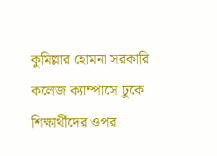কুমিল্লার হোমনা সরকারি কলেজ ক্যাম্পাসে ঢুকে শিক্ষার্থীদের ওপর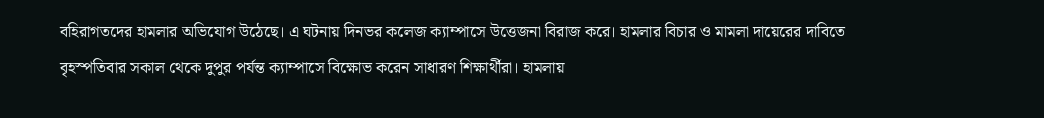বহিরাগতদের হামলার অভিযোগ উঠেছে। এ ঘটনায় দিনভর কলেজ ক্যাম্পাসে উত্তেজনা বিরাজ করে। হামলার বিচার ও মামলা দায়েরের দাবিতে বৃহস্পতিবার সকাল থেকে দুপুর পর্যন্ত ক্যাম্পাসে বিক্ষোভ করেন সাধারণ শিক্ষার্থীরা। হামলায়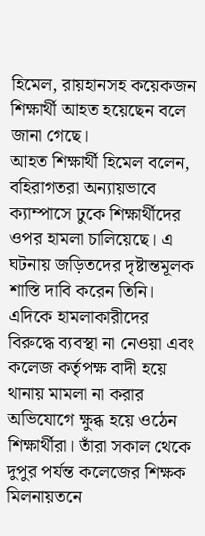হিমেল, রায়হানসহ কয়েকজন শিক্ষার্থী আহত হয়েছেন বলে জানা গেছে।
আহত শিক্ষার্থী হিমেল বলেন, বহিরাগতরা অন্যায়ভাবে ক্যাম্পাসে ঢুকে শিক্ষার্থীদের ওপর হামলা চালিয়েছে। এ ঘটনায় জড়িতদের দৃষ্টান্তমূলক শাস্তি দাবি করেন তিনি।
এদিকে হামলাকারীদের বিরুদ্ধে ব্যবস্থা না নেওয়া এবং কলেজ কর্তৃপক্ষ বাদী হয়ে থানায় মামলা না করার অভিযোগে ক্ষুব্ধ হয়ে ওঠেন শিক্ষার্থীরা। তাঁরা সকাল থেকে দুপুর পর্যন্ত কলেজের শিক্ষক মিলনায়তনে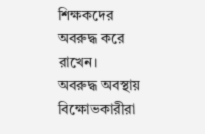শিক্ষকদের অবরুদ্ধ করে রাখেন।
অবরুদ্ধ অবস্থায় বিক্ষোভকারীরা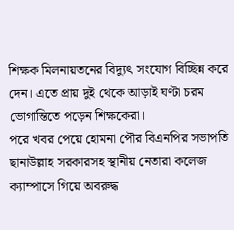শিক্ষক মিলনায়তনের বিদ্যুৎ সংযোগ বিচ্ছিন্ন করে দেন। এতে প্রায় দুই থেকে আড়াই ঘণ্টা চরম ভোগান্তিতে পড়েন শিক্ষকেরা।
পরে খবর পেয়ে হোমনা পৌর বিএনপির সভাপতি ছানাউল্লাহ সরকারসহ স্থানীয় নেতারা কলেজ ক্যাম্পাসে গিয়ে অবরুদ্ধ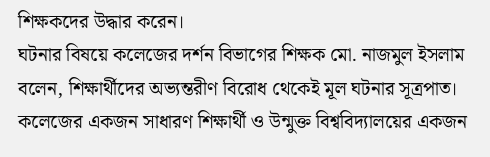শিক্ষকদের উদ্ধার করেন।
ঘটনার বিষয়ে কলেজের দর্শন বিভাগের শিক্ষক মো. নাজমুল ইসলাম বলেন, শিক্ষার্থীদের অভ্যন্তরীণ বিরোধ থেকেই মূল ঘটনার সূত্রপাত। কলেজের একজন সাধারণ শিক্ষার্থী ও উন্মুক্ত বিশ্ববিদ্যালয়ের একজন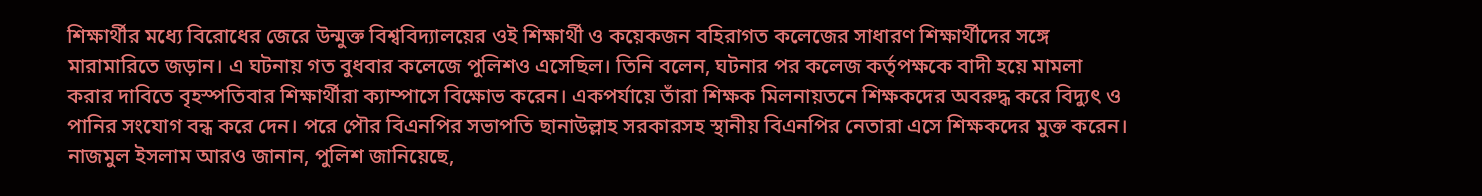শিক্ষার্থীর মধ্যে বিরোধের জেরে উন্মুক্ত বিশ্ববিদ্যালয়ের ওই শিক্ষার্থী ও কয়েকজন বহিরাগত কলেজের সাধারণ শিক্ষার্থীদের সঙ্গে মারামারিতে জড়ান। এ ঘটনায় গত বুধবার কলেজে পুলিশও এসেছিল। তিনি বলেন, ঘটনার পর কলেজ কর্তৃপক্ষকে বাদী হয়ে মামলা করার দাবিতে বৃহস্পতিবার শিক্ষার্থীরা ক্যাম্পাসে বিক্ষোভ করেন। একপর্যায়ে তাঁরা শিক্ষক মিলনায়তনে শিক্ষকদের অবরুদ্ধ করে বিদ্যুৎ ও পানির সংযোগ বন্ধ করে দেন। পরে পৌর বিএনপির সভাপতি ছানাউল্লাহ সরকারসহ স্থানীয় বিএনপির নেতারা এসে শিক্ষকদের মুক্ত করেন।
নাজমুল ইসলাম আরও জানান, পুলিশ জানিয়েছে,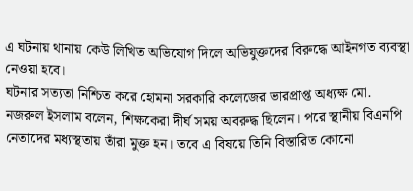এ ঘটনায় থানায় কেউ লিখিত অভিযোগ দিলে অভিযুক্তদের বিরুদ্ধে আইনগত ব্যবস্থা নেওয়া হবে।
ঘটনার সত্যতা নিশ্চিত করে হোমনা সরকারি কলেজের ভারপ্রাপ্ত অধ্যক্ষ মো. নজরুল ইসলাম বলেন, শিক্ষকেরা দীর্ঘ সময় অবরুদ্ধ ছিলেন। পরে স্থানীয় বিএনপি নেতাদের মধ্যস্থতায় তাঁরা মুক্ত হন। তবে এ বিষয়ে তিনি বিস্তারিত কোনো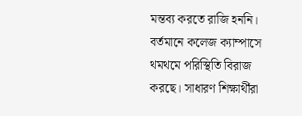মন্তব্য করতে রাজি হননি।
বর্তমানে কলেজ ক্যাম্পাসে থমথমে পরিস্থিতি বিরাজ করছে। সাধারণ শিক্ষার্থীরা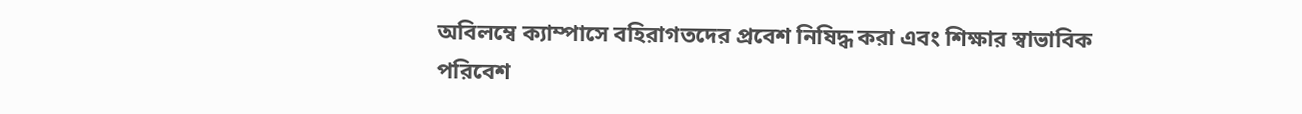অবিলম্বে ক্যাম্পাসে বহিরাগতদের প্রবেশ নিষিদ্ধ করা এবং শিক্ষার স্বাভাবিক পরিবেশ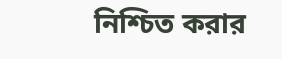নিশ্চিত করার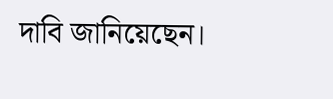দাবি জানিয়েছেন।